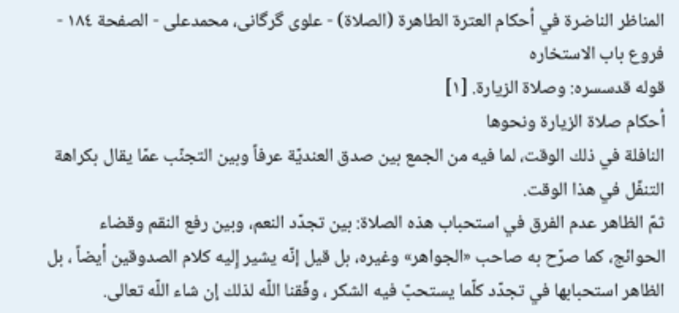المناظر الناضرة في أحکام العترة الطاهرة (الصلاة) - علوی گرگانی، محمدعلی - الصفحة ١٨٤ - فروع باب الاستخاره
قوله قدسسره: وصلاة الزيارة. [١]
أحكام صلاة الزيارة ونحوها
النافلة في ذلك الوقت، لما فيه من الجمع بين صدق العنديّة عرفاً وبين التجنّب عمّا يقال بكراهة التنفّل في هذا الوقت.
ثمّ الظاهر عدم الفرق في استحباب هذه الصلاة: بين تجدّد النعم، وبين رفع النقم وقضاء الحوائج، كما صرّح به صاحب «الجواهر» وغيره، بل قيل إنّه يشير إِليه كلام الصدوقين أيضاً ، بل الظاهر استحبابها في تجدّد كلّما يستحبّ فيه الشكر ، وفّقنا اللّه لذلك إن شاء اللّه تعالى.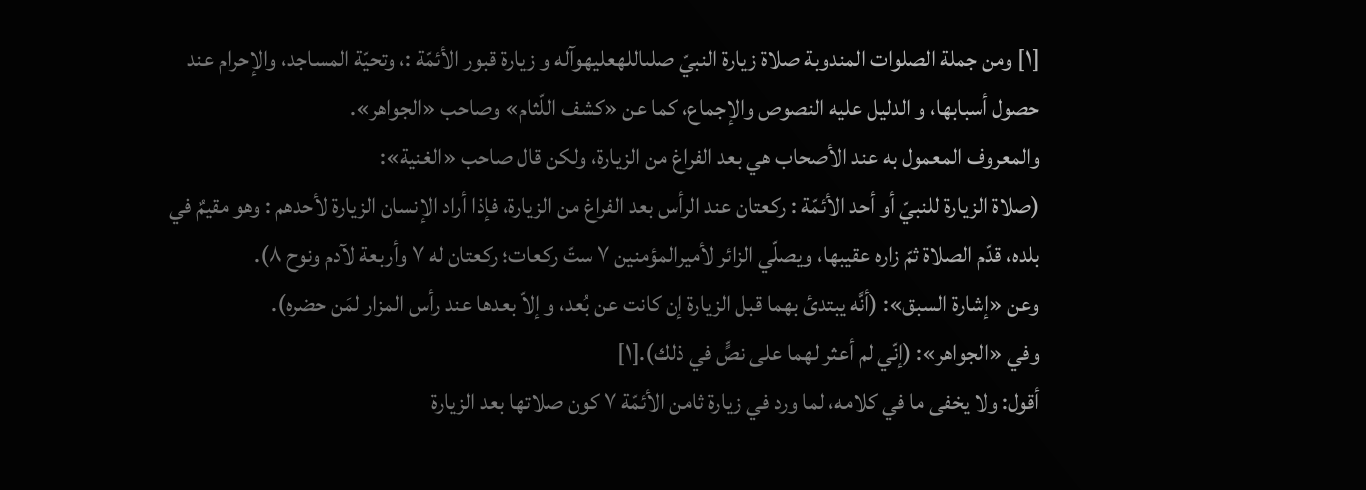[١] ومن جملة الصلوات المندوبة صلاة زيارة النبيّ صلىاللهعليهوآله و زيارة قبور الأئمّة :، وتحيّة المساجد، والإحرام عند حصول أسبابها، و الدليل عليه النصوص والإجماع، كما عن «كشف اللّثام» وصاحب «الجواهر».
والمعروف المعمول به عند الأصحاب هي بعد الفراغ من الزيارة، ولكن قال صاحب «الغنية»:
(صلاة الزيارة للنبيّ أو أحد الأئمّة : ركعتان عند الرأس بعد الفراغ من الزيارة، فإذا أراد الإنسان الزيارة لأحدهم : وهو مقيمٌ في بلده، قدّم الصلاة ثمّ زاره عقيبها، ويصلّي الزائر لأميرالمؤمنين ٧ ستّ ركعات؛ ركعتان له ٧ وأربعة لآدم ونوح ٨).
وعن «إشارة السبق»: (أنَّه يبتدئ بهما قبل الزيارة إن كانت عن بُعد، و إلاّ بعدها عند رأس المزار لمَن حضره).
وفي «الجواهر»: (إنّي لم أعثر لهما على نصٍّ في ذلك).[١]
أقول: ولا يخفى ما في كلامه، لما ورد في زيارة ثامن الأئمّة ٧ كون صلاتها بعد الزيارة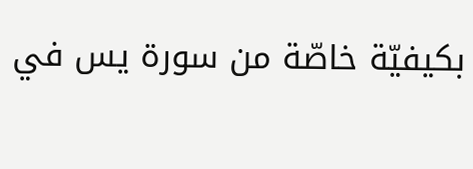بكيفيّة خاصّة من سورة يس في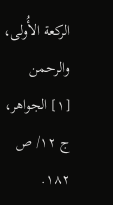الركعة الأُولى، والرحمن
[١] الجواهر، ج ١٢/ ص ١٨٢.